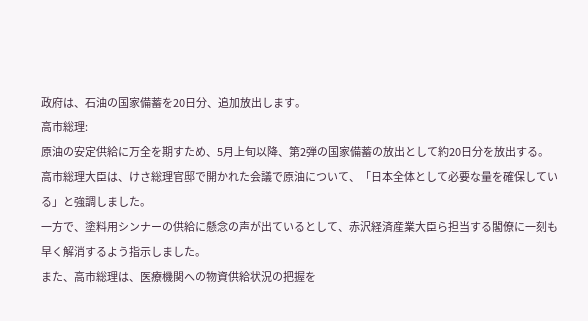政府は、石油の国家備蓄を20日分、追加放出します。
高市総理:
原油の安定供給に万全を期すため、5月上旬以降、第2弾の国家備蓄の放出として約20日分を放出する。
高市総理大臣は、けさ総理官邸で開かれた会議で原油について、「日本全体として必要な量を確保している」と強調しました。
一方で、塗料用シンナーの供給に懸念の声が出ているとして、赤沢経済産業大臣ら担当する閣僚に一刻も早く解消するよう指示しました。
また、高市総理は、医療機関への物資供給状況の把握を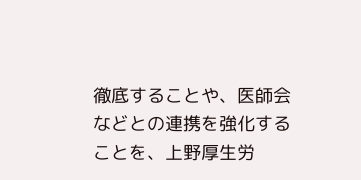徹底することや、医師会などとの連携を強化することを、上野厚生労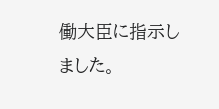働大臣に指示しました。